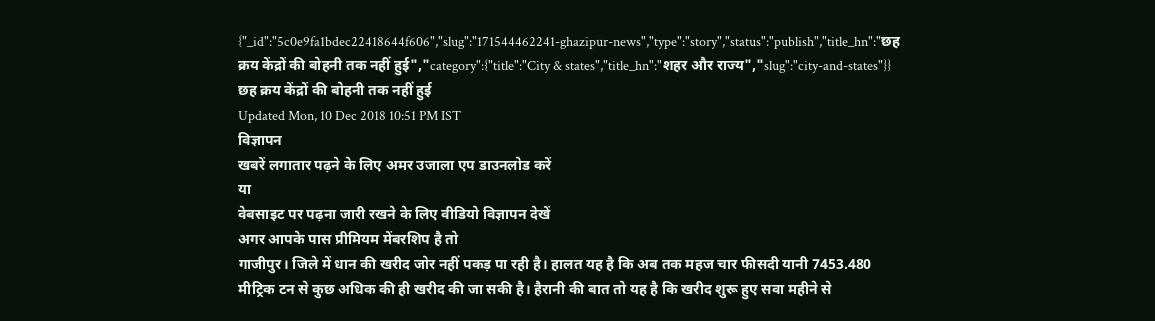{"_id":"5c0e9fa1bdec22418644f606","slug":"171544462241-ghazipur-news","type":"story","status":"publish","title_hn":"छह क्रय केंद्रों की बोहनी तक नहीं हुई","category":{"title":"City & states","title_hn":"शहर और राज्य","slug":"city-and-states"}}
छह क्रय केंद्रों की बोहनी तक नहीं हुई
Updated Mon, 10 Dec 2018 10:51 PM IST
विज्ञापन
खबरें लगातार पढ़ने के लिए अमर उजाला एप डाउनलोड करें
या
वेबसाइट पर पढ़ना जारी रखने के लिए वीडियो विज्ञापन देखें
अगर आपके पास प्रीमियम मेंबरशिप है तो
गाजीपुर। जिले में धान की खरीद जोर नहीं पकड़ पा रही है। हालत यह है कि अब तक महज चार फीसदी यानी 7453.480 मीट्रिक टन से कुछ अधिक की ही खरीद की जा सकी है। हैरानी की बात तो यह है कि खरीद शुरू हुए सवा महीने से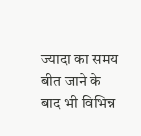ज्यादा का समय बीत जाने के बाद भी विभिन्न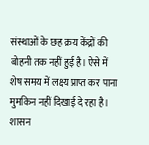संस्थाओं के छह क्रय केंद्रों की बोहनी तक नहीं हुई है। ऐसे में शेष समय में लक्ष्य प्राप्त कर पाना मुमकिन नहीं दिखाई दे रहा है।
शासन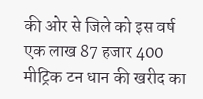की ओर से जिले को इस वर्ष एक लाख 87 हजार 400 मीट्रिक टन धान की खरीद का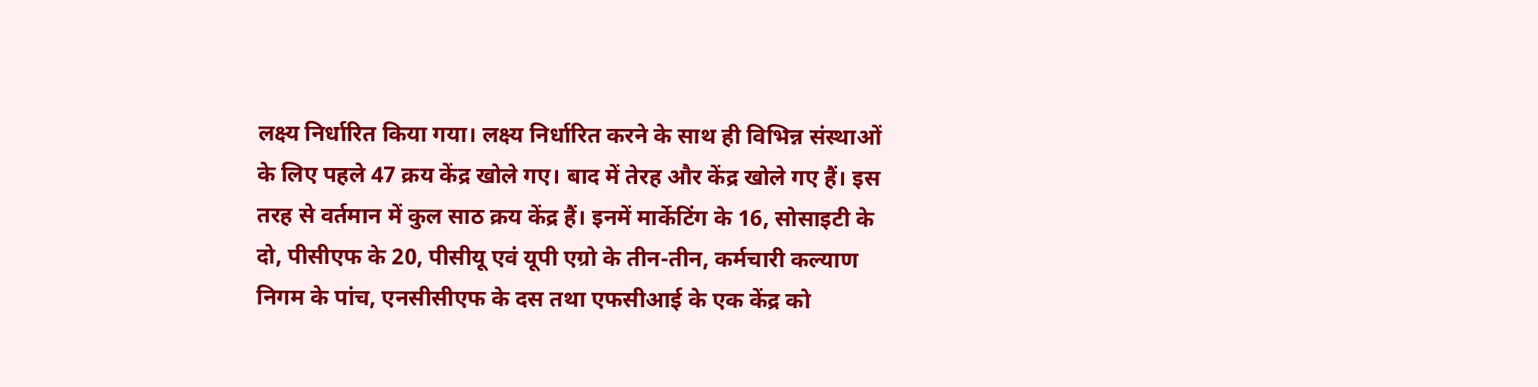लक्ष्य निर्धारित किया गया। लक्ष्य निर्धारित करने के साथ ही विभिन्न संस्थाओं के लिए पहले 47 क्रय केंद्र खोले गए। बाद में तेरह और केंद्र खोले गए हैं। इस तरह से वर्तमान में कुल साठ क्रय केंद्र हैं। इनमें मार्केटिंग के 16, सोसाइटी के दो, पीसीएफ के 20, पीसीयू एवं यूपी एग्रो के तीन-तीन, कर्मचारी कल्याण निगम के पांच, एनसीसीएफ के दस तथा एफसीआई के एक केंद्र को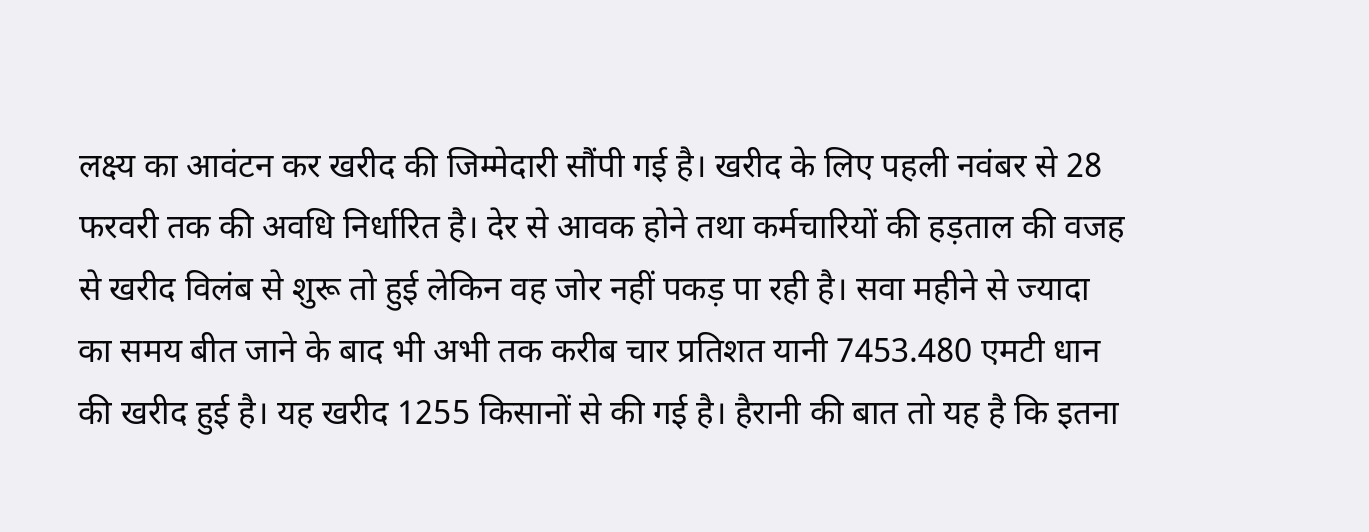लक्ष्य का आवंटन कर खरीद की जिम्मेदारी सौंपी गई है। खरीद के लिए पहली नवंबर से 28 फरवरी तक की अवधि निर्धारित है। देर से आवक होने तथा कर्मचारियों की हड़ताल की वजह से खरीद विलंब से शुरू तो हुई लेकिन वह जोर नहीं पकड़ पा रही है। सवा महीने से ज्यादा का समय बीत जाने के बाद भी अभी तक करीब चार प्रतिशत यानी 7453.480 एमटी धान की खरीद हुई है। यह खरीद 1255 किसानों से की गई है। हैरानी की बात तो यह है कि इतना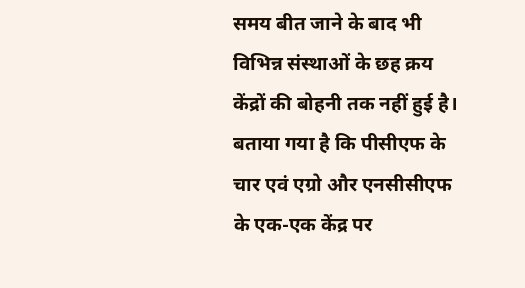समय बीत जाने के बाद भी विभिन्न संस्थाओं के छह क्रय केंद्रों की बोहनी तक नहीं हुई है। बताया गया है कि पीसीएफ के चार एवं एग्रो और एनसीसीएफ के एक-एक केंद्र पर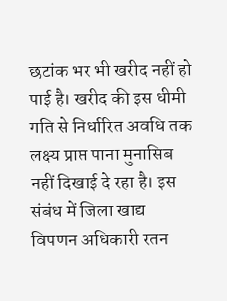छटांक भर भी खरीद नहीं हो पाई है। खरीद की इस धीमी गति से निर्धारित अवधि तक लक्ष्य प्राप्त पाना मुनासिब नहीं दिखाई दे रहा है। इस संबंध में जिला खाद्य विपणन अधिकारी रतन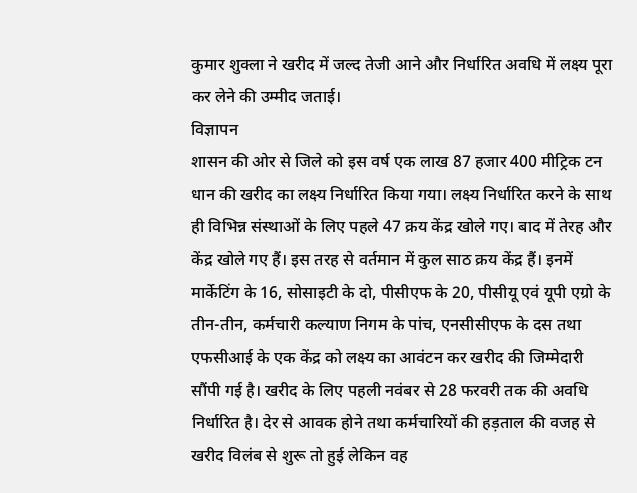कुमार शुक्ला ने खरीद में जल्द तेजी आने और निर्धारित अवधि में लक्ष्य पूरा कर लेने की उम्मीद जताई।
विज्ञापन
शासन की ओर से जिले को इस वर्ष एक लाख 87 हजार 400 मीट्रिक टन धान की खरीद का लक्ष्य निर्धारित किया गया। लक्ष्य निर्धारित करने के साथ ही विभिन्न संस्थाओं के लिए पहले 47 क्रय केंद्र खोले गए। बाद में तेरह और केंद्र खोले गए हैं। इस तरह से वर्तमान में कुल साठ क्रय केंद्र हैं। इनमें मार्केटिंग के 16, सोसाइटी के दो, पीसीएफ के 20, पीसीयू एवं यूपी एग्रो के तीन-तीन, कर्मचारी कल्याण निगम के पांच, एनसीसीएफ के दस तथा एफसीआई के एक केंद्र को लक्ष्य का आवंटन कर खरीद की जिम्मेदारी सौंपी गई है। खरीद के लिए पहली नवंबर से 28 फरवरी तक की अवधि निर्धारित है। देर से आवक होने तथा कर्मचारियों की हड़ताल की वजह से खरीद विलंब से शुरू तो हुई लेकिन वह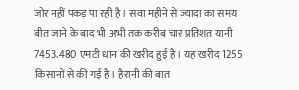जोर नहीं पकड़ पा रही है। सवा महीने से ज्यादा का समय बीत जाने के बाद भी अभी तक करीब चार प्रतिशत यानी 7453.480 एमटी धान की खरीद हुई है। यह खरीद 1255 किसानों से की गई है। हैरानी की बात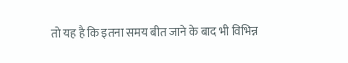तो यह है कि इतना समय बीत जाने के बाद भी विभिन्न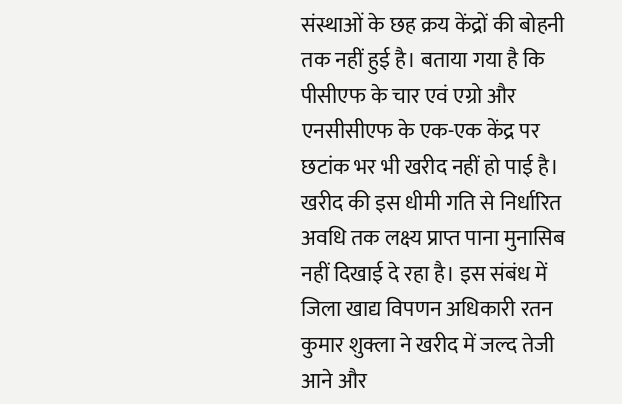संस्थाओं के छह क्रय केंद्रों की बोहनी तक नहीं हुई है। बताया गया है कि पीसीएफ के चार एवं एग्रो और एनसीसीएफ के एक-एक केंद्र पर छटांक भर भी खरीद नहीं हो पाई है। खरीद की इस धीमी गति से निर्धारित अवधि तक लक्ष्य प्राप्त पाना मुनासिब नहीं दिखाई दे रहा है। इस संबंध में जिला खाद्य विपणन अधिकारी रतन कुमार शुक्ला ने खरीद में जल्द तेजी आने और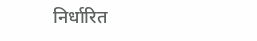निर्धारित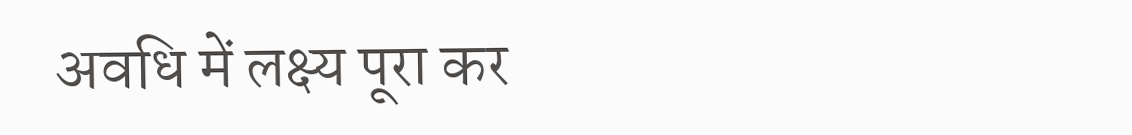अवधि में लक्ष्य पूरा कर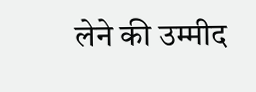लेने की उम्मीद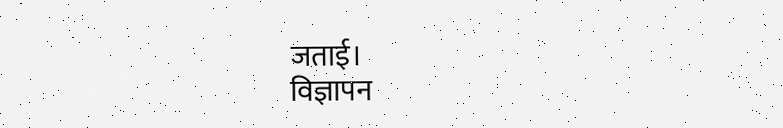जताई।
विज्ञापन